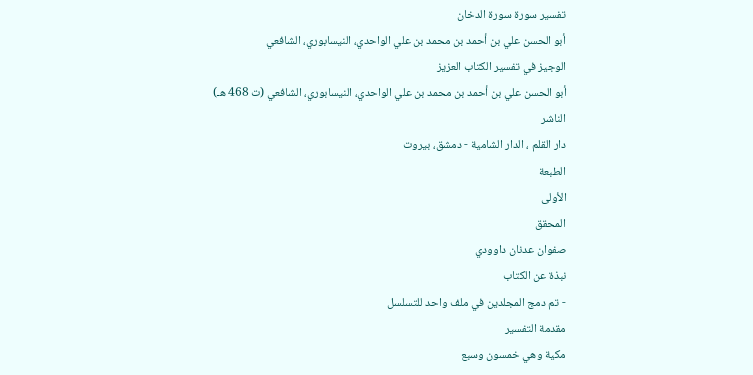تفسير سورة سورة الدخان
أبو الحسن علي بن أحمد بن محمد بن علي الواحدي، النيسابوري، الشافعي
الوجيز في تفسير الكتاب العزيز
أبو الحسن علي بن أحمد بن محمد بن علي الواحدي، النيسابوري، الشافعي (ت 468 هـ)
الناشر
دار القلم ، الدار الشامية - دمشق، بيروت
الطبعة
الأولى
المحقق
صفوان عدنان داوودي
نبذة عن الكتاب
- تم دمج المجلدين في ملف واحد للتسلسل
مقدمة التفسير
مكية وهي خمسون وسبع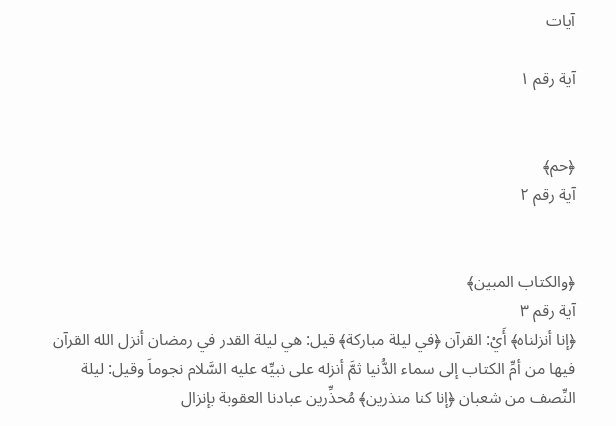آيات

آية رقم ١


﴿حم﴾
آية رقم ٢


﴿والكتاب المبين﴾
آية رقم ٣
﴿إنا أنزلناه﴾ أَيْ: القرآن ﴿في ليلة مباركة﴾ قيل: هي ليلة القدر في رمضان أنزل الله القرآن فيها من أمِّ الكتاب إلى سماء الدُّنيا ثمَّ أنزله على نبيِّه عليه السَّلام نجوماَ وقيل: ليلة النِّصف من شعبان ﴿إنا كنا منذرين﴾ مُحذِّرين عبادنا العقوبة بإنزال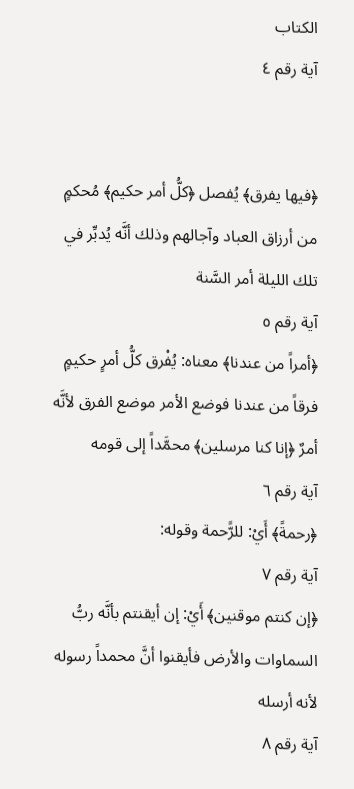الكتاب
آية رقم ٤


﴿فيها يفرق﴾ يُفصل ﴿كلُّ أمر حكيم﴾ مُحكمٍ من أرزاق العباد وآجالهم وذلك أنَّه يُدبِّر في تلك الليلة أمر السَّنة
آية رقم ٥
﴿أمراً من عندنا﴾ معناه: يُفْرق كلُّ أمرٍ حكيمٍ فرقاً من عندنا فوضع الأمر موضع الفرق لأنَّه أمرٌ ﴿إنا كنا مرسلين﴾ محمَّداً إلى قومه
آية رقم ٦
﴿رحمةً﴾ أَيْ: للرًّحمة وقوله:
آية رقم ٧
﴿إن كنتم موقنين﴾ أَيْ: إن أيقنتم بأنَّه ربُّ السماوات والأرض فأيقنوا أنَّ محمداً رسوله لأنه أرسله
آية رقم ٨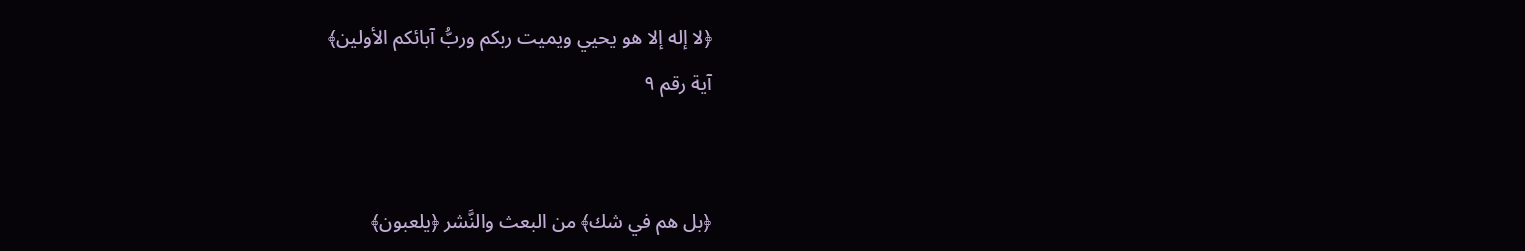﴿لا إله إلا هو يحيي ويميت ربكم وربُّ آبائكم الأولين﴾
آية رقم ٩


﴿بل هم في شك﴾ من البعث والنَّشر ﴿يلعبون﴾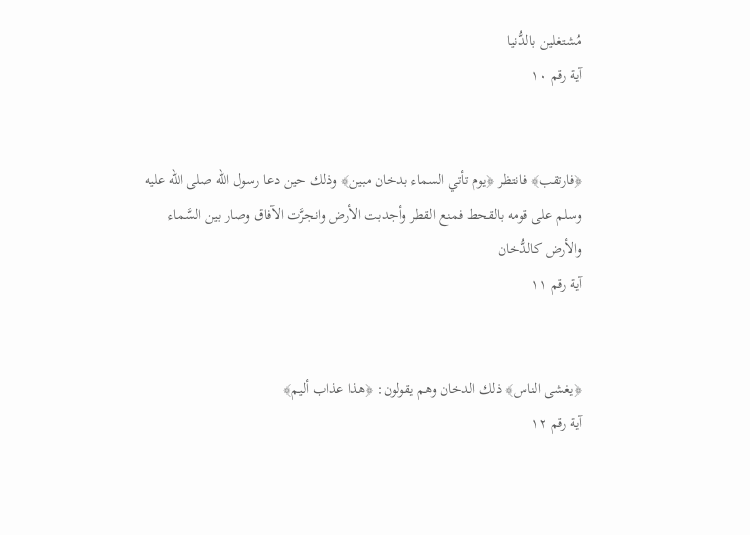مُشتغلين بالدُّنيا
آية رقم ١٠


﴿فارتقب﴾ فانتظر ﴿يوم تأتي السماء بدخان مبين﴾ وذلك حين دعا رسول الله صلى الله عليه وسلم على قومه بالقحط فمنع القطر وأجدبت الأرض وانجرَّت الآفاق وصار بين السَّماء والأرض كالدُّخان
آية رقم ١١


﴿يغشى الناس﴾ ذلك الدخان وهم يقولون: ﴿هذا عذاب أليم﴾
آية رقم ١٢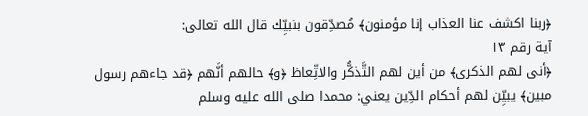﴿ربنا اكشف عنا العذاب إنا مؤمنون﴾ مُصدِّقون بنبيِّك قال الله تعالى:
آية رقم ١٣
﴿أنى لهم الذكرى﴾ من أين لهم التَّذكُّر والاتِّعاظ ﴿و﴾ حالهم أنَّهم ﴿قد جاءهم رسول مبين﴾ يبيِّن لهم أحكام الدِّين يعني: محمدا صلى الله عليه وسلم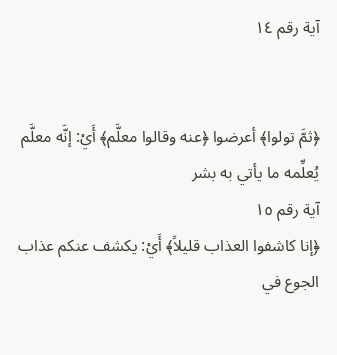آية رقم ١٤


﴿ثمَّ تولوا﴾ أعرضوا ﴿عنه وقالوا معلَّم﴾ أَيْ: إنَّه معلَّم يُعلِّمه ما يأتي به بشر
آية رقم ١٥
﴿إنا كاشفوا العذاب قليلاً﴾ أَيْ: يكشف عنكم عذاب الجوع في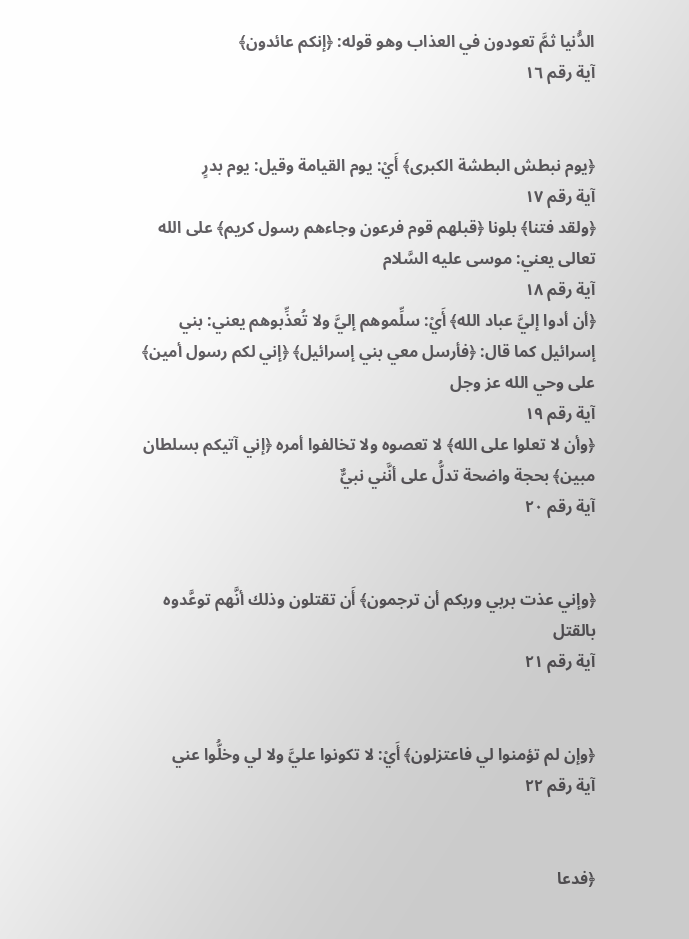الدُّنيا ثمَّ تعودون في العذاب وهو قوله: ﴿إنكم عائدون﴾
آية رقم ١٦


﴿يوم نبطش البطشة الكبرى﴾ أَيْ: يوم القيامة وقيل: يوم بدرٍ
آية رقم ١٧
﴿ولقد فتنا﴾ بلونا ﴿قبلهم قوم فرعون وجاءهم رسول كريم﴾ على الله تعالى يعني: موسى عليه السَّلام
آية رقم ١٨
﴿أن أدوا إليَّ عباد الله﴾ أَيْ: سلِّموهم إليَّ ولا تُعذِّبوهم يعني: بني إسرائيل كما قال: ﴿فأرسل معي بني إسرائيل﴾ ﴿إني لكم رسول أمين﴾ على وحي الله عز وجل
آية رقم ١٩
﴿وأن لا تعلوا على الله﴾ لا تعصوه ولا تخالفوا أمره ﴿إني آتيكم بسلطان مبين﴾ بحجة واضحة تدلُّ على أنَّني نبيٌّ
آية رقم ٢٠


﴿وإني عذت بربي وربكم أن ترجمون﴾ أَن تقتلون وذلك أنَّهم توعَّدوه بالقتل
آية رقم ٢١


﴿وإن لم تؤمنوا لي فاعتزلون﴾ أَيْ: لا تكونوا عليَّ ولا لي وخلُّوا عني
آية رقم ٢٢


﴿فدعا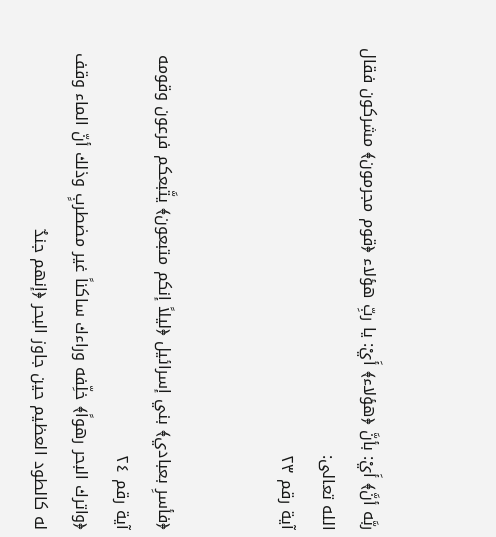ربَّه أنَّ﴾ أَيْ: بأنَّ ﴿هؤلاء﴾ أَيْ: يا ربِّ هؤلاء ﴿قوم مجرمون﴾ مشركون فقال الله تعالى:
آية رقم ٢٣


﴿فأسرِ بعبادي﴾ بني إسرائيل ﴿ليلاً إنكم متبعون﴾ يتَّبعكم فرعون وقومه
آية رقم ٢٤
﴿واترك البحر رهواً﴾ خلِّفه وراءك ساكناً غير مضطربٍ وذلك أنّ الماء وقف له كالطود العظيم حين جاوز البحر ﴿إنهم جندٌ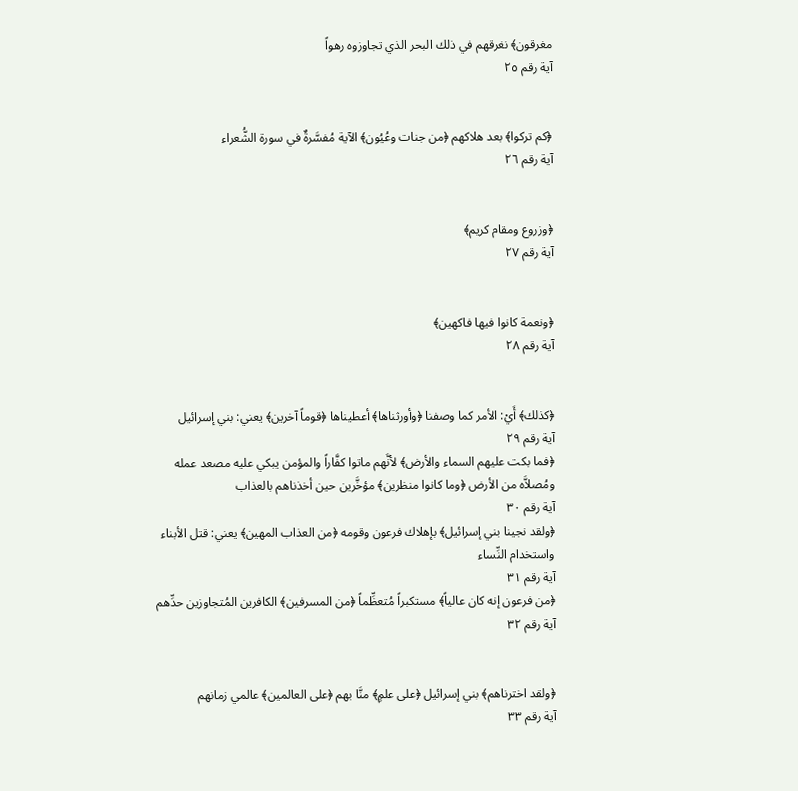مغرقون﴾ نغرقهم في ذلك البحر الذي تجاوزوه رهواً
آية رقم ٢٥


﴿كم تركوا﴾ بعد هلاكهم ﴿من جنات وعُيُون﴾ الآية مُفسَّرةٌ في سورة الشُّعراء
آية رقم ٢٦


﴿وزروع ومقام كريم﴾
آية رقم ٢٧


﴿ونعمة كانوا فيها فاكهين﴾
آية رقم ٢٨


﴿كذلك﴾ أَيْ: الأمر كما وصفنا ﴿وأورثناها﴾ أعطيناها ﴿قوماً آخرين﴾ يعني: بني إسرائيل
آية رقم ٢٩
﴿فما بكت عليهم السماء والأرض﴾ لأنَّهم ماتوا كفَّاراً والمؤمن يبكي عليه مصعد عمله ومُصلاَّه من الأرض ﴿وما كانوا منظرين﴾ مؤخَّرين حين أخذناهم بالعذاب
آية رقم ٣٠
﴿ولقد نجينا بني إسرائيل﴾ بإهلاك فرعون وقومه ﴿من العذاب المهين﴾ يعني: قتل الأبناء واستخدام النِّساء
آية رقم ٣١
﴿من فرعون إنه كان عالياً﴾ مستكبراً مُتعظِّماً ﴿من المسرفين﴾ الكافرين المُتجاوزين حدِّهم
آية رقم ٣٢


﴿ولقد اخترناهم﴾ بني إسرائيل ﴿على علمٍ﴾ منَّا بهم ﴿على العالمين﴾ عالمي زمانهم
آية رقم ٣٣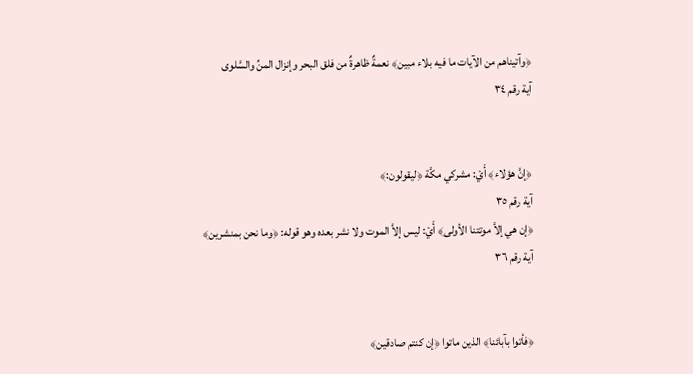﴿وآتيناهم من الآيات ما فيه بلاء مبين﴾ نعمةٌ ظاهرةٌ من فلق البحر وإنزال المنِّ والسَّلوى
آية رقم ٣٤


﴿إنَّ هؤلاء﴾ أَيْ: مشركي مكَّة ﴿ليقولون:﴾
آية رقم ٣٥
﴿إن هي إلاَّ موتتنا الأولى﴾ أَيْ: ليس إلاَّ الموت ولا نشر بعده وهو قوله: ﴿وما نحن بمنشرين﴾
آية رقم ٣٦


﴿فأتوا بآبائنا﴾ الذين ماتوا ﴿إن كنتم صادقين﴾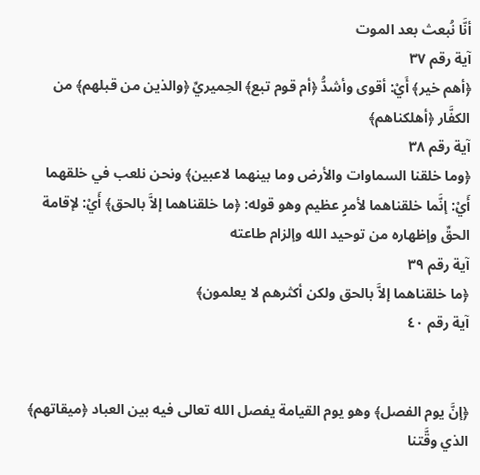أنَّا نُبعث بعد الموت
آية رقم ٣٧
﴿أهم خير﴾ أَيْ: أقوى وأشدُّ ﴿أم قوم تبع﴾ الحِميريِّ ﴿والذين من قبلهم﴾ من الكفَّار ﴿أهلكناهم﴾
آية رقم ٣٨
﴿وما خلقنا السماوات والأرض وما بينهما لاعبين﴾ ونحن نلعب في خلقهما أَيْ: إنَّما خلقناهما لأمرٍ عظيم وهو قوله: ﴿ما خلقناهما إلاَّ بالحق﴾ أَيْ: لإقامة الحقِّ وإظهاره من توحيد الله وإلزام طاعته
آية رقم ٣٩
﴿ما خلقناهما إلاَّ بالحق ولكن أكثرهم لا يعلمون﴾
آية رقم ٤٠


﴿إنَّ يوم الفصل﴾ وهو يوم القيامة يفصل الله تعالى فيه بين العباد ﴿ميقاتهم﴾ الذي وقَّتنا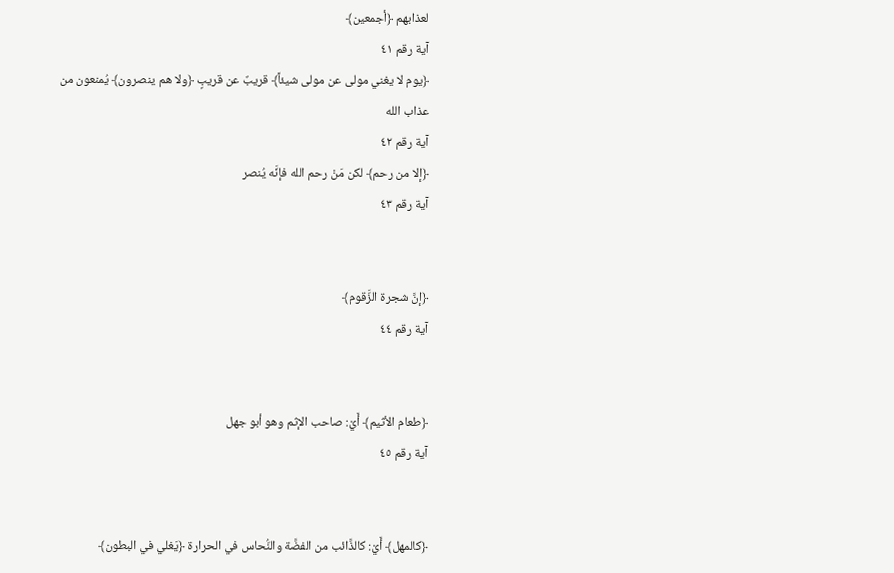لعذابهم ﴿أجمعين﴾
آية رقم ٤١
﴿يوم لا يغني مولى عن مولى شيئاً﴾ قريبٌ عن قريبٍ ﴿ولا هم ينصرون﴾ يُمنعون من عذاب الله
آية رقم ٤٢
﴿إلا من رحم﴾ لكن مَنْ رحم الله فإنَّه يُنصر
آية رقم ٤٣


﴿إنَّ شجرة الزَّقوم﴾
آية رقم ٤٤


﴿طعام الأثيم﴾ أَيْ: صاحب الإثم وهو أبو جهل
آية رقم ٤٥


﴿كالمهل﴾ أَيْ: كالذَّائب من الفضَّة والنُّحاس في الحرارة ﴿يَغلي في البطون﴾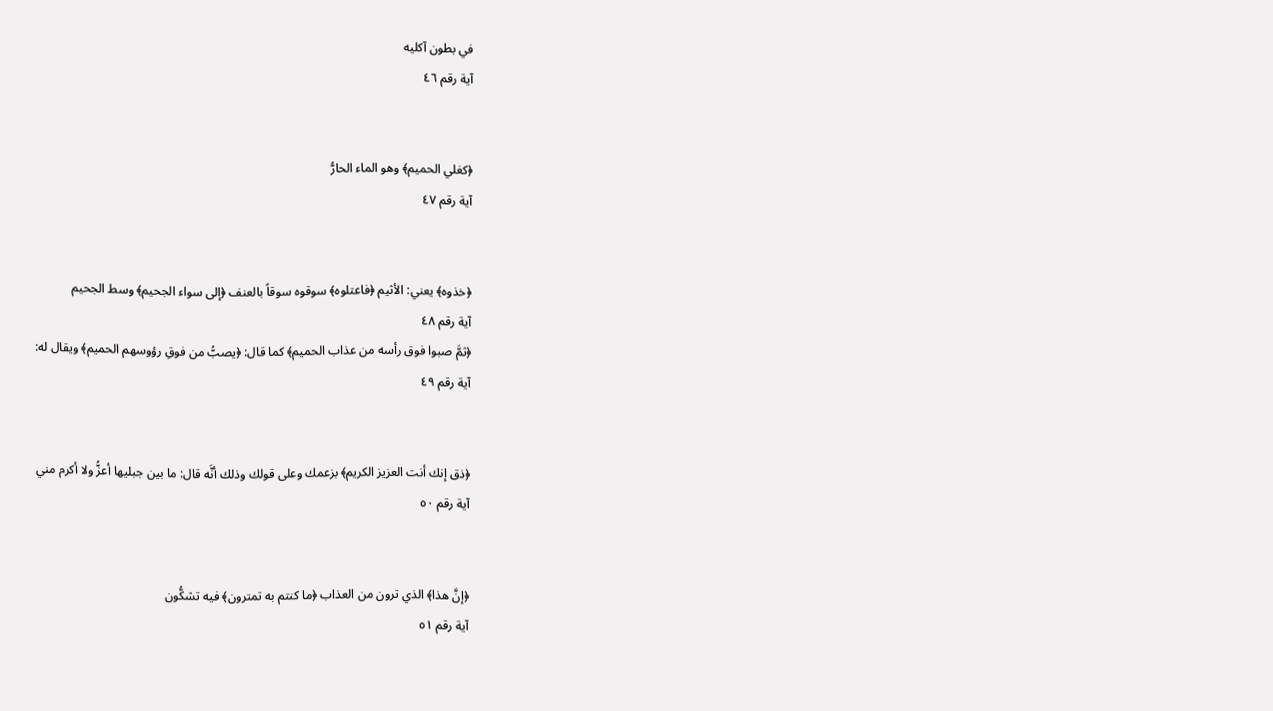في بطون آكليه
آية رقم ٤٦


﴿كغلي الحميم﴾ وهو الماء الحارُّ
آية رقم ٤٧


﴿خذوه﴾ يعني: الأثيم ﴿فاعتلوه﴾ سوقوه سوقاً بالعنف ﴿إلى سواء الجحيم﴾ وسط الجحيم
آية رقم ٤٨
﴿ثمَّ صبوا فوق رأسه من عذاب الحميم﴾ كما قال: ﴿يصبُّ من فوقِ رؤوسهم الحميم﴾ ويقال له:
آية رقم ٤٩


﴿ذق إنك أنت العزيز الكريم﴾ بزعمك وعلى قولك وذلك أنَّه قال: ما بين جبليها أعزُّ ولا أكرم مني
آية رقم ٥٠


﴿إنَّ هذا﴾ الذي ترون من العذاب ﴿ما كنتم به تمترون﴾ فيه تشكُّون
آية رقم ٥١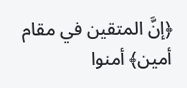﴿إنَّ المتقين في مقام أمين﴾ أمنوا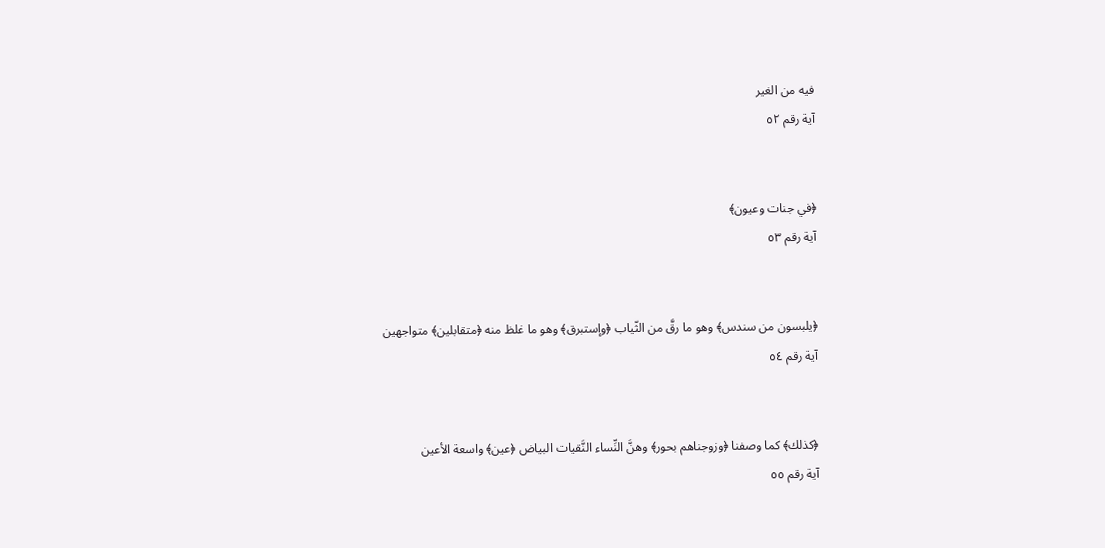فيه من الغير
آية رقم ٥٢


﴿في جنات وعيون﴾
آية رقم ٥٣


﴿يلبسون من سندس﴾ وهو ما رقَّ من الثّياب ﴿وإستبرق﴾ وهو ما غلظ منه ﴿متقابلين﴾ متواجهين
آية رقم ٥٤


﴿كذلك﴾ كما وصفنا ﴿وزوجناهم بحور﴾ وهنَّ النِّساء النَّقيات البياض ﴿عين﴾ واسعة الأعين
آية رقم ٥٥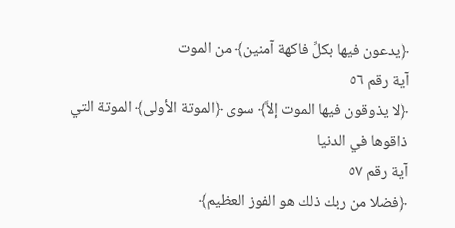﴿يدعون فيها بكلِّ فاكهة آمنين﴾ من الموت
آية رقم ٥٦
﴿لا يذوقون فيها الموت إلاَّ﴾ سوى ﴿الموتة الأولى﴾ الموتة التي ذاقوها في الدنيا
آية رقم ٥٧
﴿فضلا من ربك ذلك هو الفوز العظيم﴾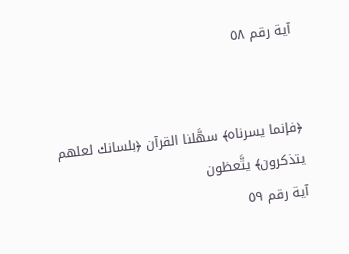آية رقم ٥٨


﴿فإنما يسرناه﴾ سهَّلنا القرآن ﴿بلسانك لعلهم يتذكرون﴾ يتَّعظون
آية رقم ٥٩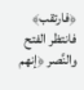﴿فارتقب﴾ فانتظر الفتح والنَّصر ﴿إنهم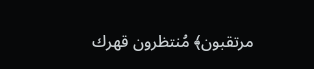مرتقبون﴾ مُنتظرون قهرك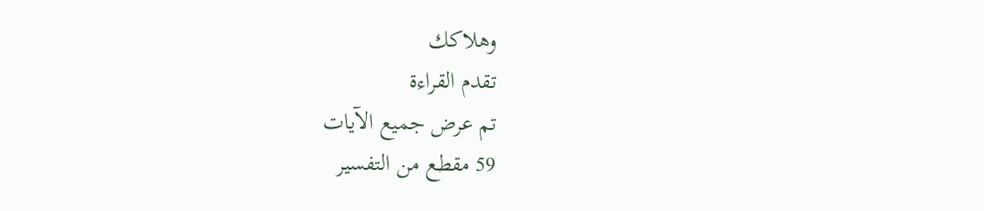وهلاكك
تقدم القراءة
تم عرض جميع الآيات
59 مقطع من التفسير